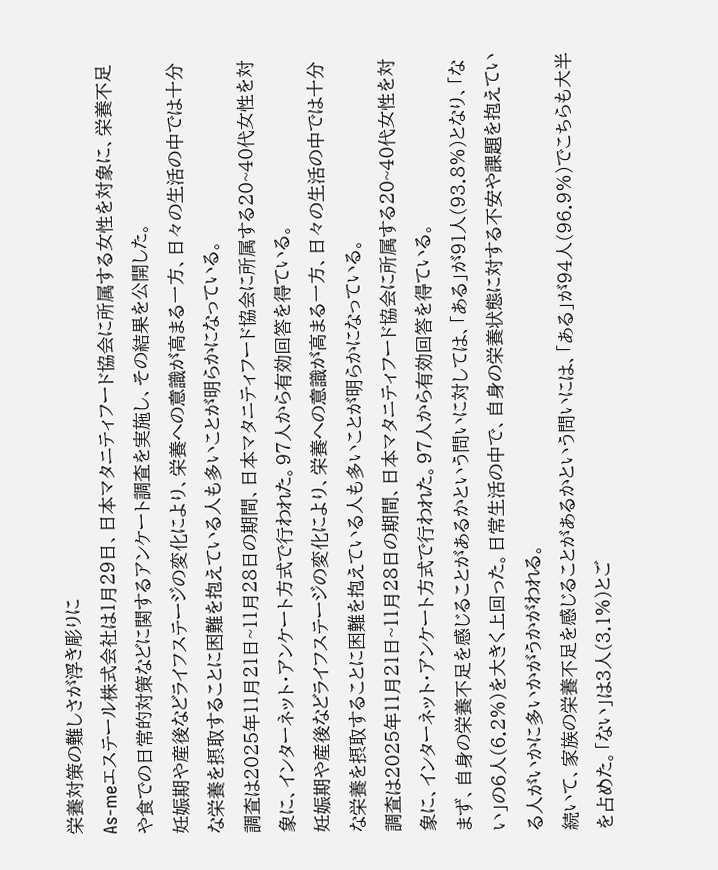栄養対策の難しさが浮き彫りに
As-meエステール株式会社は1月29日、日本マタニティフード協会に所属する女性を対象に、栄養不足や食での日常的対策などに関するアンケート調査を実施し、その結果を公開した。
妊娠期や産後などライフステージの変化により、栄養への意識が高まる一方、日々の生活の中では十分な栄養を摂取することに困難を抱えている人も多いことが明らかになっている。
調査は2025年11月21日~11月28日の期間、日本マタニティフード協会に所属する20~40代女性を対象に、インターネット・アンケート方式で行われた。97人から有効回答を得ている。
妊娠期や産後などライフステージの変化により、栄養への意識が高まる一方、日々の生活の中では十分な栄養を摂取することに困難を抱えている人も多いことが明らかになっている。
調査は2025年11月21日~11月28日の期間、日本マタニティフード協会に所属する20~40代女性を対象に、インターネット・アンケート方式で行われた。97人から有効回答を得ている。
まず、自身の栄養不足を感じることがあるかという問いに対しては、「ある」が91人(93.8%)となり、「ない」の6人(6.2%)を大きく上回った。日常生活の中で、自身の栄養状態に対する不安や課題を抱えている人がいかに多いかがうかがわれる。
続いて、家族の栄養不足を感じることがあるかという問いには、「ある」が94人(96.9%)でこちらも大半を占めた。「ない」は3人(3.1%)とご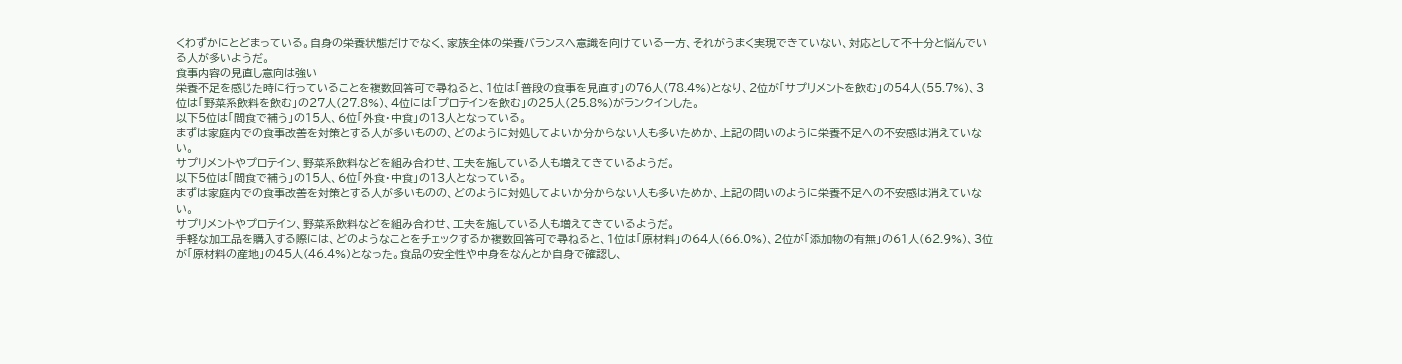くわずかにとどまっている。自身の栄養状態だけでなく、家族全体の栄養バランスへ意識を向けている一方、それがうまく実現できていない、対応として不十分と悩んでいる人が多いようだ。
食事内容の見直し意向は強い
栄養不足を感じた時に行っていることを複数回答可で尋ねると、1位は「普段の食事を見直す」の76人(78.4%)となり、2位が「サプリメントを飲む」の54人(55.7%)、3位は「野菜系飲料を飲む」の27人(27.8%)、4位には「プロテインを飲む」の25人(25.8%)がランクインした。
以下5位は「間食で補う」の15人、6位「外食・中食」の13人となっている。
まずは家庭内での食事改善を対策とする人が多いものの、どのように対処してよいか分からない人も多いためか、上記の問いのように栄養不足への不安感は消えていない。
サプリメントやプロテイン、野菜系飲料などを組み合わせ、工夫を施している人も増えてきているようだ。
以下5位は「間食で補う」の15人、6位「外食・中食」の13人となっている。
まずは家庭内での食事改善を対策とする人が多いものの、どのように対処してよいか分からない人も多いためか、上記の問いのように栄養不足への不安感は消えていない。
サプリメントやプロテイン、野菜系飲料などを組み合わせ、工夫を施している人も増えてきているようだ。
手軽な加工品を購入する際には、どのようなことをチェックするか複数回答可で尋ねると、1位は「原材料」の64人(66.0%)、2位が「添加物の有無」の61人(62.9%)、3位が「原材料の産地」の45人(46.4%)となった。食品の安全性や中身をなんとか自身で確認し、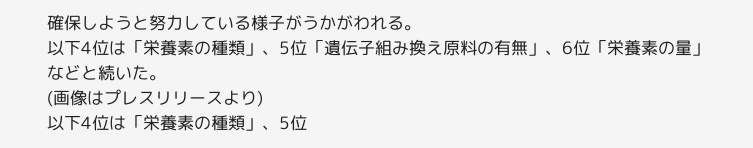確保しようと努力している様子がうかがわれる。
以下4位は「栄養素の種類」、5位「遺伝子組み換え原料の有無」、6位「栄養素の量」などと続いた。
(画像はプレスリリースより)
以下4位は「栄養素の種類」、5位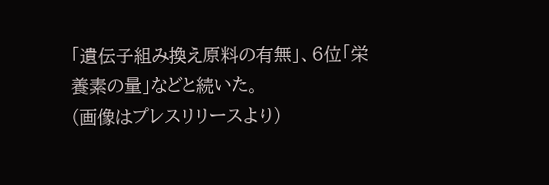「遺伝子組み換え原料の有無」、6位「栄養素の量」などと続いた。
(画像はプレスリリースより)